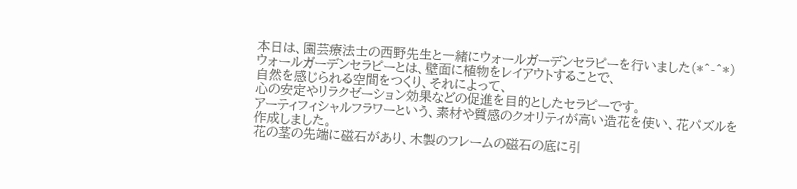本日は、園芸療法士の西野先生と一緒にウォールガーデンセラピーを行いました(*^-^*)
ウォールガーデンセラピーとは、壁面に植物をレイアウトすることで、
自然を感じられる空間をつくり、それによって、
心の安定やリラクゼーション効果などの促進を目的としたセラピーです。
アーティフィシャルフラワーという、素材や質感のクオリティが高い造花を使い、花パズルを作成しました。
花の茎の先端に磁石があり、木製のフレームの磁石の底に引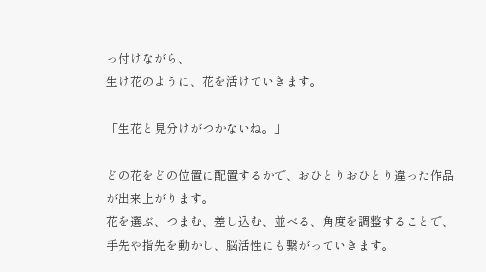っ付けながら、
生け花のように、花を活けていきます。

「生花と見分けがつかないね。」

どの花をどの位置に配置するかで、おひとりおひとり違った作品が出来上がります。
花を選ぶ、つまむ、差し込む、並べる、角度を調整することで、手先や指先を動かし、脳活性にも繋がっていきます。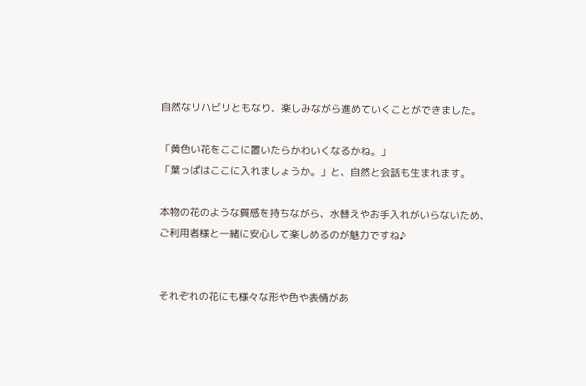自然なリハビリともなり、楽しみながら進めていくことができました。

「黄色い花をここに置いたらかわいくなるかね。」
「葉っぱはここに入れましょうか。」と、自然と会話も生まれます。

本物の花のような質感を持ちながら、水替えやお手入れがいらないため、
ご利用者様と一緒に安心して楽しめるのが魅力ですね♪


それぞれの花にも様々な形や色や表情があ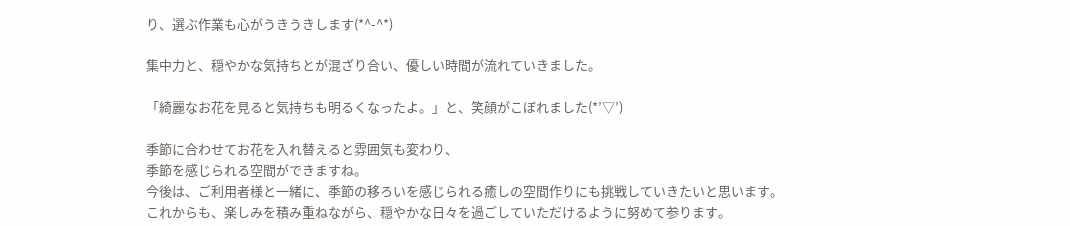り、選ぶ作業も心がうきうきします(*^-^*)

集中力と、穏やかな気持ちとが混ざり合い、優しい時間が流れていきました。

「綺麗なお花を見ると気持ちも明るくなったよ。」と、笑顔がこぼれました(*’▽’)

季節に合わせてお花を入れ替えると雰囲気も変わり、
季節を感じられる空間ができますね。
今後は、ご利用者様と一緒に、季節の移ろいを感じられる癒しの空間作りにも挑戦していきたいと思います。
これからも、楽しみを積み重ねながら、穏やかな日々を過ごしていただけるように努めて参ります。